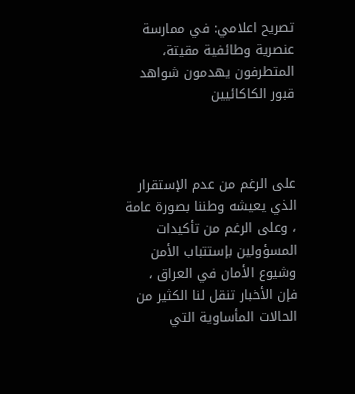تصريح اعلامي: في ممارسة عنصرية وطائفية مقيتة، المتطرفون يهدمون شواهد قبور الكاكائيين



على الرغم من عدم الإستقرار الذي يعيشه وطننا بصورة عامة ، وعلى الرغم من تأكيدات المسؤولين بإستتباب الأمن وشيوع الأمان في العراق ، فإن الأخبار تنقل لنا الكثير من الحالات المأساوية التي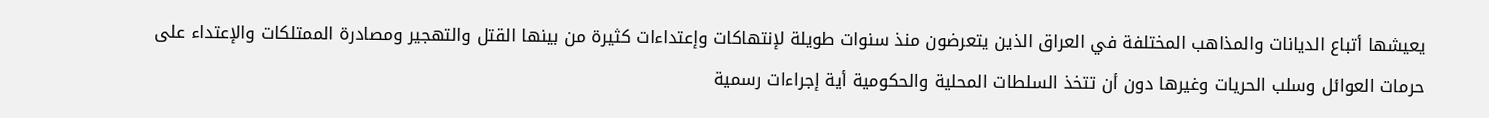يعيشها أتباع الديانات والمذاهب المختلفة في العراق الذين يتعرضون منذ سنوات طويلة لإنتهاكات وإعتداءات كثيرة من بينها القتل والتهجير ومصادرة الممتلكات والإعتداء على حرمات العوائل وسلب الحريات وغيرها دون أن تتخذ السلطات المحلية والحكومية أية إجراءات رسمية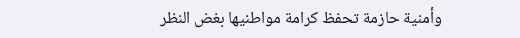وأمنية حازمة تحفظ كرامة مواطنيها بغض النظر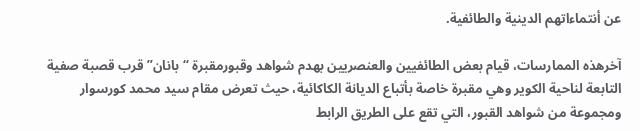عن أنتماءاتهم الدينية والطائفية.

آخرهذه الممارسات، قيام بعض الطائفيين والعنصريين بهدم شواهد وقبورمقبرة “بانان” قرب قصبة صفية التابعة لناحية الكوير وهي مقبرة خاصة بأتباع الديانة الكاكائية، حيث تعرض مقام سيد محمد كورسوار ومجموعة من شواهد القبور، التي تقع على الطريق الرابط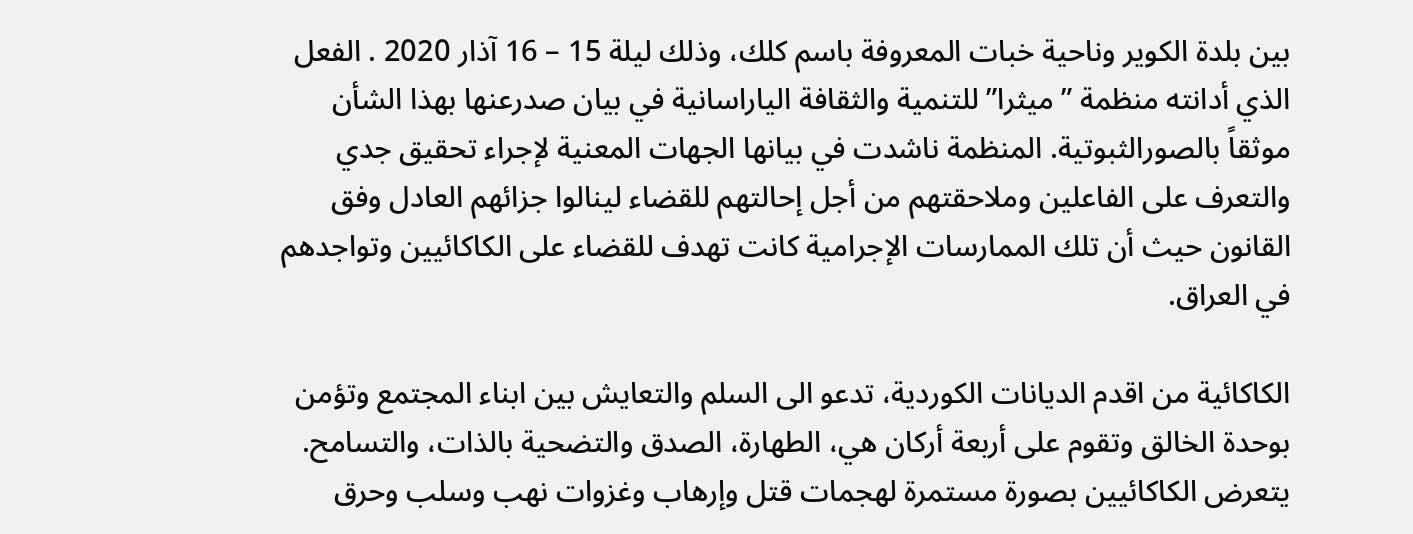بين بلدة الكوير وناحية خبات المعروفة باسم كلك، وذلك ليلة 15 – 16 آذار 2020 . الفعل الذي أدانته منظمة ” ميثرا” للتنمية والثقافة الياراسانية في بيان صدرعنها بهذا الشأن موثقاً بالصورالثبوتية. المنظمة ناشدت في بيانها الجهات المعنية لإجراء تحقيق جدي والتعرف على الفاعلين وملاحقتهم من أجل إحالتهم للقضاء لينالوا جزائهم العادل وفق القانون حيث أن تلك الممارسات الإجرامية كانت تهدف للقضاء على الكاكائيين وتواجدهم في العراق.

الكاكائية من اقدم الديانات الكوردية، تدعو الى السلم والتعايش بين ابناء المجتمع وتؤمن بوحدة الخالق وتقوم على أربعة أركان هي، الطهارة، الصدق والتضحية بالذات، والتسامح. يتعرض الكاكائيين بصورة مستمرة لهجمات قتل وإرهاب وغزوات نهب وسلب وحرق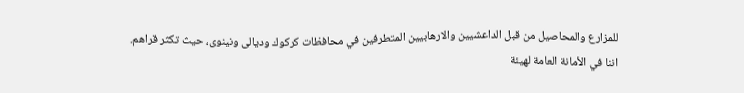للمزارع والمحاصيل من قبل الداعشيين والارهابيين المتطرفين في محافظات كركوك وديالى ونينوى، حيث تكثر قراهم.
اننا في الأمانة العامة لهيئة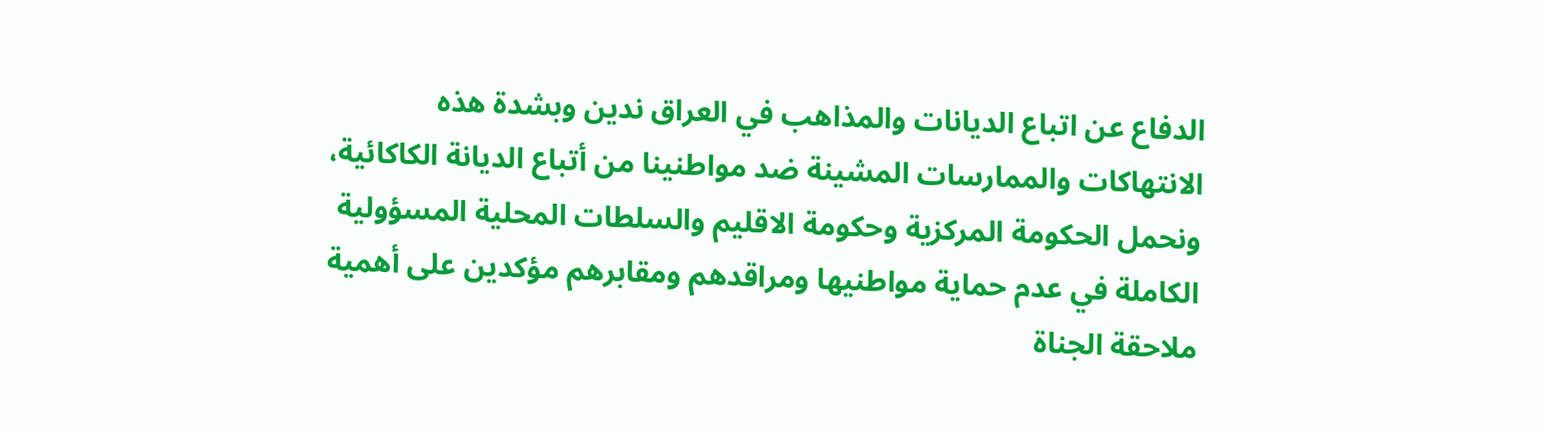الدفاع عن اتباع الديانات والمذاهب في العراق ندين وبشدة هذه الانتهاكات والممارسات المشينة ضد مواطنينا من أتباع الديانة الكاكائية، ونحمل الحكومة المركزية وحكومة الاقليم والسلطات المحلية المسؤولية الكاملة في عدم حماية مواطنيها ومراقدهم ومقابرهم مؤكدين على أهمية ملاحقة الجناة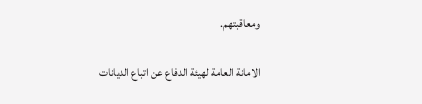ومعاقبتهم.

الامانة العامة لهيئة الدفاع عن اتباع الديانات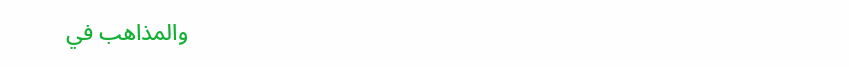والمذاهب في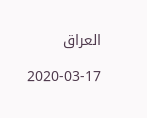العراق

2020-03-17